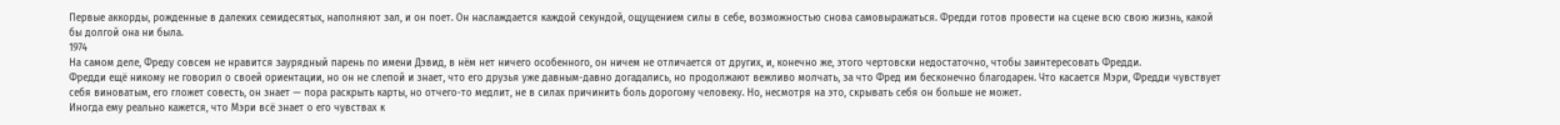Первые аккорды, рожденные в далеких семидесятых, наполняют зал, и он поет. Он наслаждается каждой секундой, ощущением силы в себе, возможностью снова самовыражаться. Фредди готов провести на сцене всю свою жизнь, какой бы долгой она ни была.
1974
На самом деле, Фреду совсем не нравится заурядный парень по имени Дэвид, в нём нет ничего особенного, он ничем не отличается от других, и, конечно же, этого чертовски недостаточно, чтобы заинтересовать Фредди.
Фредди ещё никому не говорил о своей ориентации, но он не слепой и знает, что его друзья уже давным-давно догадались, но продолжают вежливо молчать, за что Фред им бесконечно благодарен. Что касается Мэри, Фредди чувствует себя виноватым, его гложет совесть, он знает — пора раскрыть карты, но отчего-то медлит, не в силах причинить боль дорогому человеку. Но, несмотря на это, скрывать себя он больше не может.
Иногда ему реально кажется, что Мэри всё знает о его чувствах к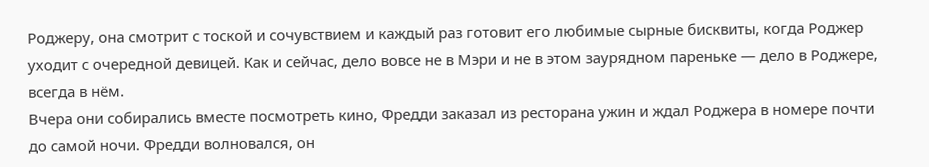Роджеру, она смотрит с тоской и сочувствием и каждый раз готовит его любимые сырные бисквиты, когда Роджер уходит с очередной девицей. Как и сейчас, дело вовсе не в Мэри и не в этом заурядном пареньке — дело в Роджере, всегда в нём.
Вчера они собирались вместе посмотреть кино, Фредди заказал из ресторана ужин и ждал Роджера в номере почти до самой ночи. Фредди волновался, он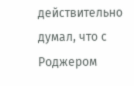действительно думал, что с Роджером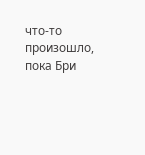что-то произошло, пока Бри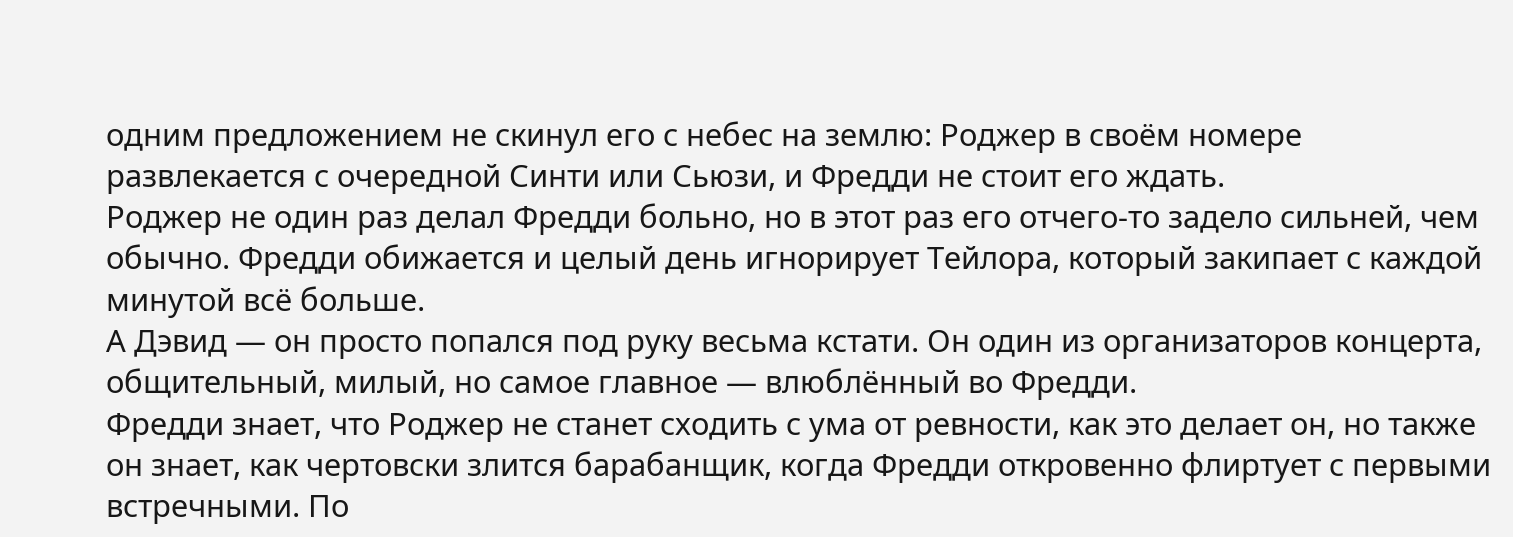одним предложением не скинул его с небес на землю: Роджер в своём номере развлекается с очередной Синти или Сьюзи, и Фредди не стоит его ждать.
Роджер не один раз делал Фредди больно, но в этот раз его отчего-то задело сильней, чем обычно. Фредди обижается и целый день игнорирует Тейлора, который закипает с каждой минутой всё больше.
А Дэвид — он просто попался под руку весьма кстати. Он один из организаторов концерта, общительный, милый, но самое главное — влюблённый во Фредди.
Фредди знает, что Роджер не станет сходить с ума от ревности, как это делает он, но также он знает, как чертовски злится барабанщик, когда Фредди откровенно флиртует с первыми встречными. По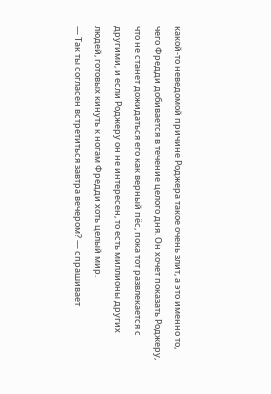какой-то неведомой причине Роджера такое очень злит, а это именно то, чего Фредди добивается в течение целого дня. Он хочет показать Роджеру, что не станет дожидаться его как верный пёс, пока тот развлекается с другими, и если Роджеру он не интересен, то есть миллионы других людей, готовых кинуть к ногам Фредди хоть целый мир.
— Так ты согласен встретиться завтра вечером? — спрашивает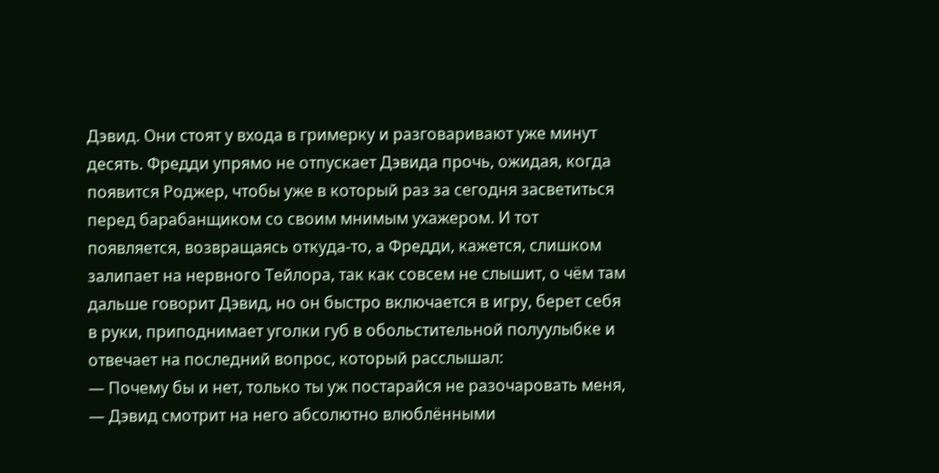Дэвид. Они стоят у входа в гримерку и разговаривают уже минут десять. Фредди упрямо не отпускает Дэвида прочь, ожидая, когда появится Роджер, чтобы уже в который раз за сегодня засветиться перед барабанщиком со своим мнимым ухажером. И тот появляется, возвращаясь откуда-то, а Фредди, кажется, слишком залипает на нервного Тейлора, так как совсем не слышит, о чём там дальше говорит Дэвид, но он быстро включается в игру, берет себя в руки, приподнимает уголки губ в обольстительной полуулыбке и отвечает на последний вопрос, который расслышал:
— Почему бы и нет, только ты уж постарайся не разочаровать меня, — Дэвид смотрит на него абсолютно влюблёнными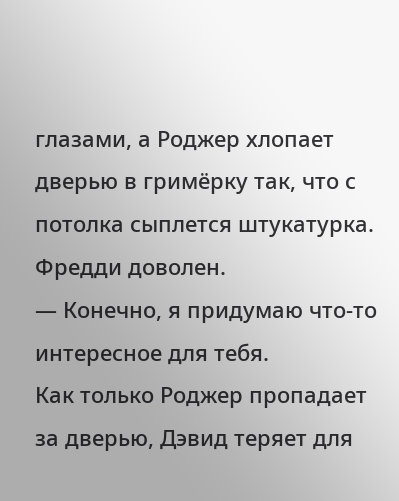глазами, а Роджер хлопает дверью в гримёрку так, что с потолка сыплется штукатурка.
Фредди доволен.
— Конечно, я придумаю что-то интересное для тебя.
Как только Роджер пропадает за дверью, Дэвид теряет для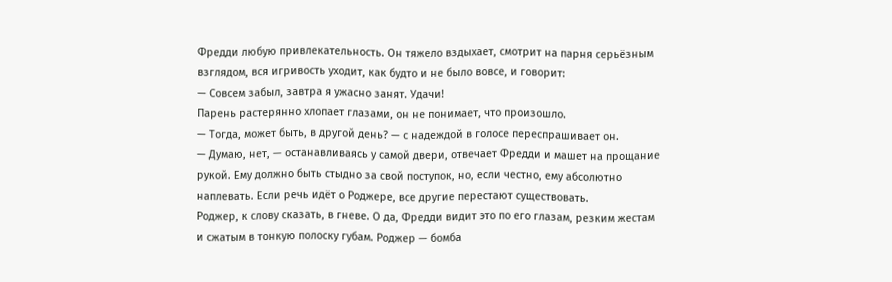Фредди любую привлекательность. Он тяжело вздыхает, смотрит на парня серьёзным взглядом, вся игривость уходит, как будто и не было вовсе, и говорит:
— Совсем забыл, завтра я ужасно занят. Удачи!
Парень растерянно хлопает глазами, он не понимает, что произошло.
— Тогда, может быть, в другой день? — с надеждой в голосе переспрашивает он.
— Думаю, нет, — останавливаясь у самой двери, отвечает Фредди и машет на прощание рукой. Ему должно быть стыдно за свой поступок, но, если честно, ему абсолютно наплевать. Если речь идёт о Роджере, все другие перестают существовать.
Роджер, к слову сказать, в гневе. О да, Фредди видит это по его глазам, резким жестам и сжатым в тонкую полоску губам. Роджер — бомба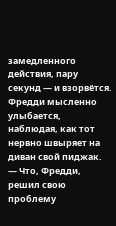замедленного действия, пару секунд — и взорвётся. Фредди мысленно улыбается, наблюдая, как тот нервно швыряет на диван свой пиджак.
— Что, Фредди, решил свою проблему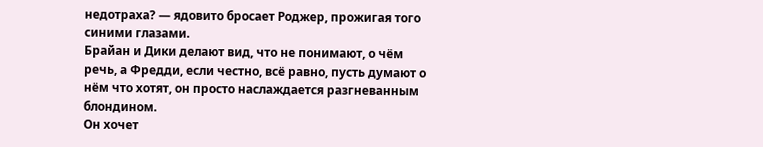недотраха? — ядовито бросает Роджер, прожигая того синими глазами.
Брайан и Дики делают вид, что не понимают, о чём речь, а Фредди, если честно, всё равно, пусть думают о нём что хотят, он просто наслаждается разгневанным блондином.
Он хочет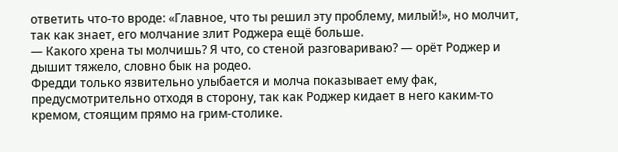ответить что-то вроде: «Главное, что ты решил эту проблему, милый!», но молчит, так как знает, его молчание злит Роджера ещё больше.
— Какого хрена ты молчишь? Я что, со стеной разговариваю? — орёт Роджер и дышит тяжело, словно бык на родео.
Фредди только язвительно улыбается и молча показывает ему фак, предусмотрительно отходя в сторону, так как Роджер кидает в него каким-то кремом, стоящим прямо на грим-столике.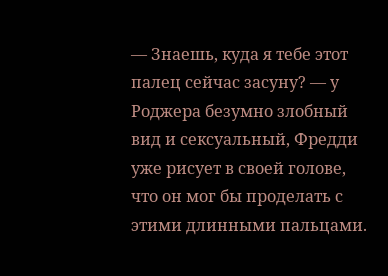— Знаешь, куда я тебе этот палец сейчас засуну? — у Роджера безумно злобный вид и сексуальный, Фредди уже рисует в своей голове, что он мог бы проделать с этими длинными пальцами.